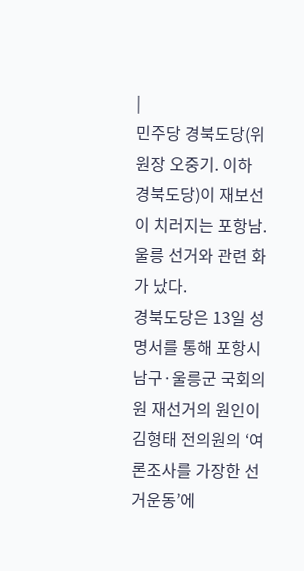|
민주당 경북도당(위원장 오중기. 이하 경북도당)이 재보선이 치러지는 포항남.울릉 선거와 관련 화가 났다.
경북도당은 13일 성명서를 통해 포항시 남구·울릉군 국회의원 재선거의 원인이 김형태 전의원의 ‘여론조사를 가장한 선거운동’에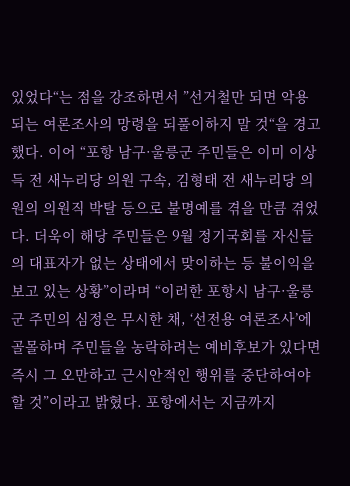있었다“는 점을 강조하면서 ”선거철만 되면 악용되는 여론조사의 망령을 되풀이하지 말 것“을 경고했다. 이어 “포항 남구·울릉군 주민들은 이미 이상득 전 새누리당 의원 구속, 김형태 전 새누리당 의원의 의원직 박탈 등으로 불명예를 겪을 만큼 겪었다. 더욱이 해당 주민들은 9월 정기국회를 자신들의 대표자가 없는 상태에서 맞이하는 등 불이익을 보고 있는 상황”이라며 “이러한 포항시 남구·울릉군 주민의 심정은 무시한 채, ‘선전용 여론조사’에 골몰하며 주민들을 농락하려는 예비후보가 있다면 즉시 그 오만하고 근시안적인 행위를 중단하여야 할 것”이라고 밝혔다. 포항에서는 지금까지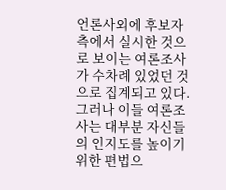언론사외에 후보자측에서 실시한 것으로 보이는 여론조사가 수차례 있었던 것으로 집계되고 있다. 그러나 이들 여론조사는 대부분 자신들의 인지도를 높이기 위한 편법으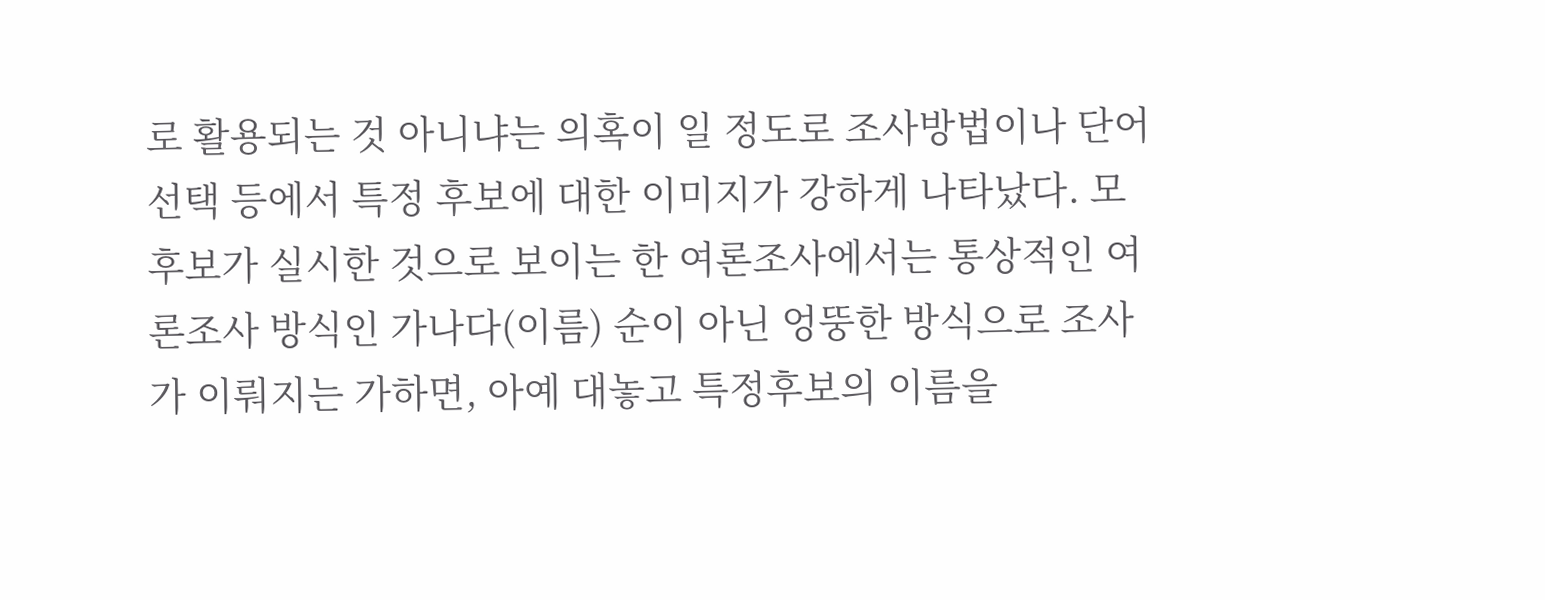로 활용되는 것 아니냐는 의혹이 일 정도로 조사방법이나 단어 선택 등에서 특정 후보에 대한 이미지가 강하게 나타났다. 모 후보가 실시한 것으로 보이는 한 여론조사에서는 통상적인 여론조사 방식인 가나다(이름) 순이 아닌 엉뚱한 방식으로 조사가 이뤄지는 가하면, 아예 대놓고 특정후보의 이름을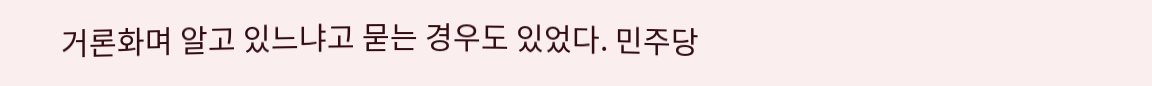거론화며 알고 있느냐고 묻는 경우도 있었다. 민주당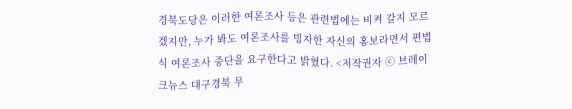경북도당은 이러한 여론조사 등은 관련법에는 비켜 갈지 모르겠지만, 누가 봐도 여론조사를 빙자한 자신의 홍보라면서 편법식 여론조사 중단을 요구한다고 밝혔다. <저작권자 ⓒ 브레이크뉴스 대구경북 무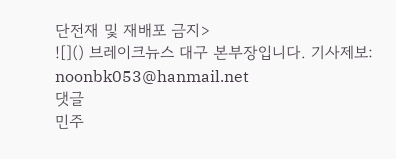단전재 및 재배포 금지>
![]() 브레이크뉴스 대구 본부장입니다. 기사제보: noonbk053@hanmail.net
댓글
민주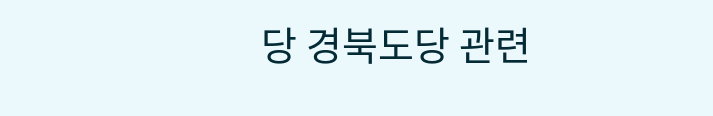당 경북도당 관련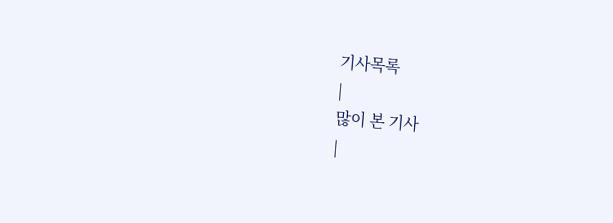기사목록
|
많이 본 기사
|